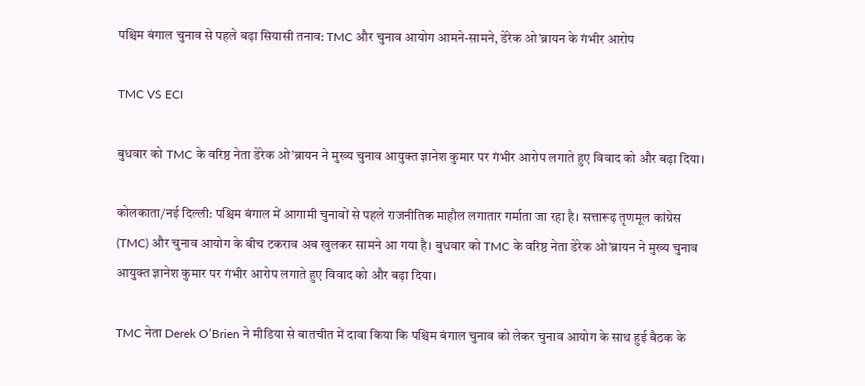पश्चिम बंगाल चुनाव से पहले बढ़ा सियासी तनाव: TMC और चुनाव आयोग आमने-सामने, डेरेक ओ’ब्रायन के गंभीर आरोप

TMC VS ECI

बुधवार को TMC के वरिष्ठ नेता डेरेक ओ’ब्रायन ने मुख्य चुनाव आयुक्त ज्ञानेश कुमार पर गंभीर आरोप लगाते हुए विवाद को और बढ़ा दिया।

कोलकाता/नई दिल्ली: पश्चिम बंगाल में आगामी चुनावों से पहले राजनीतिक माहौल लगातार गर्माता जा रहा है। सत्तारूढ़ तृणमूल कांग्रेस (TMC) और चुनाव आयोग के बीच टकराव अब खुलकर सामने आ गया है। बुधवार को TMC के वरिष्ठ नेता डेरेक ओ’ब्रायन ने मुख्य चुनाव आयुक्त ज्ञानेश कुमार पर गंभीर आरोप लगाते हुए विवाद को और बढ़ा दिया।

TMC नेता Derek O’Brien ने मीडिया से बातचीत में दावा किया कि पश्चिम बंगाल चुनाव को लेकर चुनाव आयोग के साथ हुई बैठक के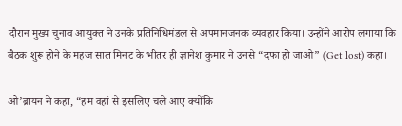दौरान मुख्य चुनाव आयुक्त ने उनके प्रतिनिधिमंडल से अपमानजनक व्यवहार किया। उन्होंने आरोप लगाया कि बैठक शुरू होने के महज सात मिनट के भीतर ही ज्ञानेश कुमार ने उनसे “दफा हो जाओ” (Get lost) कहा।

ओ’ब्रायन ने कहा, “हम वहां से इसलिए चले आए क्योंकि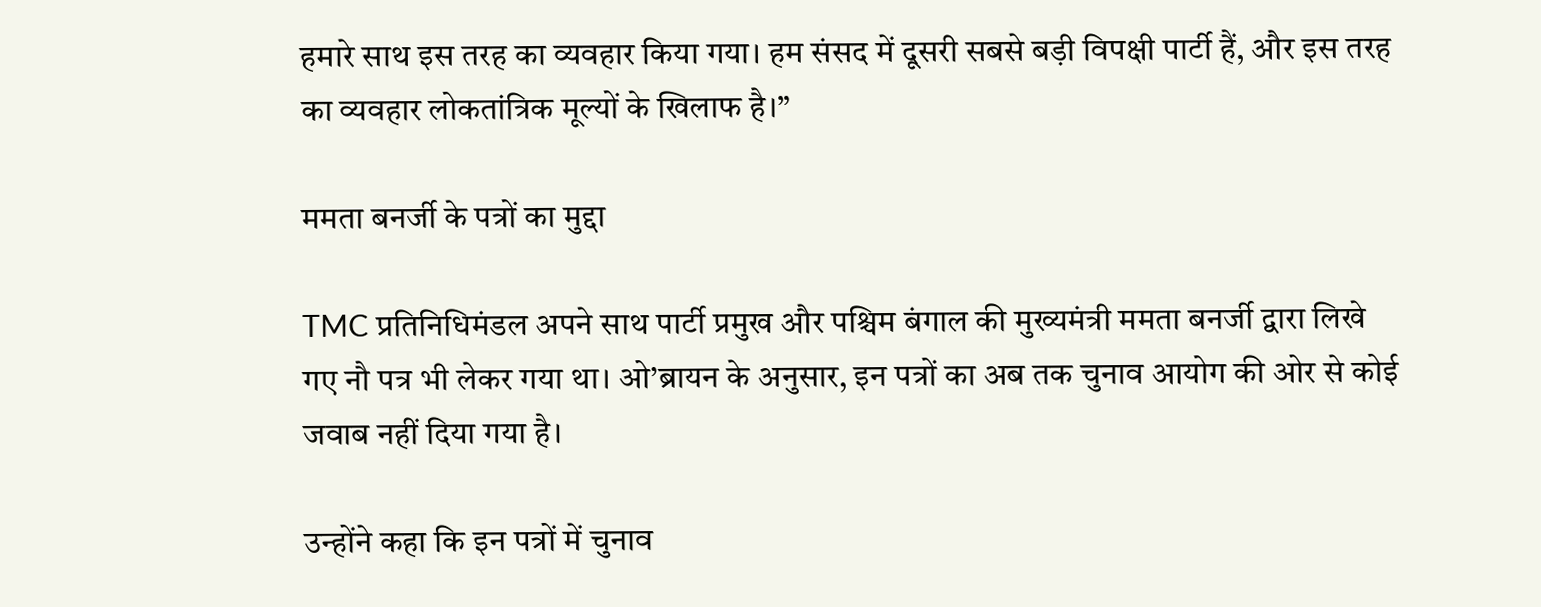हमारे साथ इस तरह का व्यवहार किया गया। हम संसद में दूसरी सबसे बड़ी विपक्षी पार्टी हैं, और इस तरह का व्यवहार लोकतांत्रिक मूल्यों के खिलाफ है।”

ममता बनर्जी के पत्रों का मुद्दा

TMC प्रतिनिधिमंडल अपने साथ पार्टी प्रमुख और पश्चिम बंगाल की मुख्यमंत्री ममता बनर्जी द्वारा लिखे गए नौ पत्र भी लेकर गया था। ओ’ब्रायन के अनुसार, इन पत्रों का अब तक चुनाव आयोग की ओर से कोई जवाब नहीं दिया गया है।

उन्होंने कहा कि इन पत्रों में चुनाव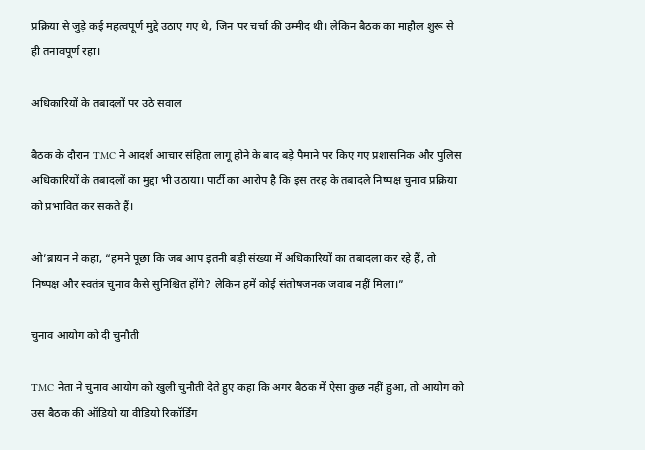प्रक्रिया से जुड़े कई महत्वपूर्ण मुद्दे उठाए गए थे, जिन पर चर्चा की उम्मीद थी। लेकिन बैठक का माहौल शुरू से ही तनावपूर्ण रहा।

अधिकारियों के तबादलों पर उठे सवाल

बैठक के दौरान TMC ने आदर्श आचार संहिता लागू होने के बाद बड़े पैमाने पर किए गए प्रशासनिक और पुलिस अधिकारियों के तबादलों का मुद्दा भी उठाया। पार्टी का आरोप है कि इस तरह के तबादले निष्पक्ष चुनाव प्रक्रिया को प्रभावित कर सकते हैं।

ओ’ब्रायन ने कहा, “हमने पूछा कि जब आप इतनी बड़ी संख्या में अधिकारियों का तबादला कर रहे हैं, तो निष्पक्ष और स्वतंत्र चुनाव कैसे सुनिश्चित होंगे? लेकिन हमें कोई संतोषजनक जवाब नहीं मिला।”

चुनाव आयोग को दी चुनौती

TMC नेता ने चुनाव आयोग को खुली चुनौती देते हुए कहा कि अगर बैठक में ऐसा कुछ नहीं हुआ, तो आयोग को उस बैठक की ऑडियो या वीडियो रिकॉर्डिंग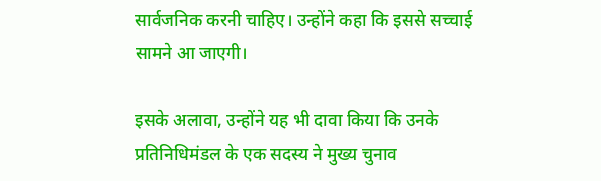सार्वजनिक करनी चाहिए। उन्होंने कहा कि इससे सच्चाई सामने आ जाएगी।

इसके अलावा, उन्होंने यह भी दावा किया कि उनके प्रतिनिधिमंडल के एक सदस्य ने मुख्य चुनाव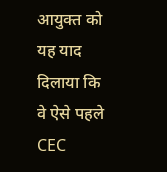आयुक्त को यह याद दिलाया कि वे ऐसे पहले CEC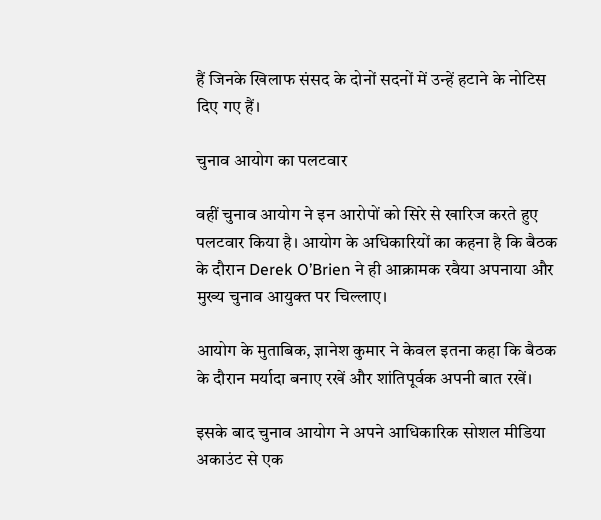हैं जिनके खिलाफ संसद के दोनों सदनों में उन्हें हटाने के नोटिस दिए गए हैं।

चुनाव आयोग का पलटवार

वहीं चुनाव आयोग ने इन आरोपों को सिरे से खारिज करते हुए पलटवार किया है। आयोग के अधिकारियों का कहना है कि बैठक के दौरान Derek O’Brien ने ही आक्रामक रवैया अपनाया और मुख्य चुनाव आयुक्त पर चिल्लाए।

आयोग के मुताबिक, ज्ञानेश कुमार ने केवल इतना कहा कि बैठक के दौरान मर्यादा बनाए रखें और शांतिपूर्वक अपनी बात रखें।

इसके बाद चुनाव आयोग ने अपने आधिकारिक सोशल मीडिया अकाउंट से एक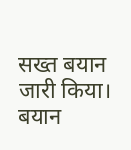सख्त बयान जारी किया। बयान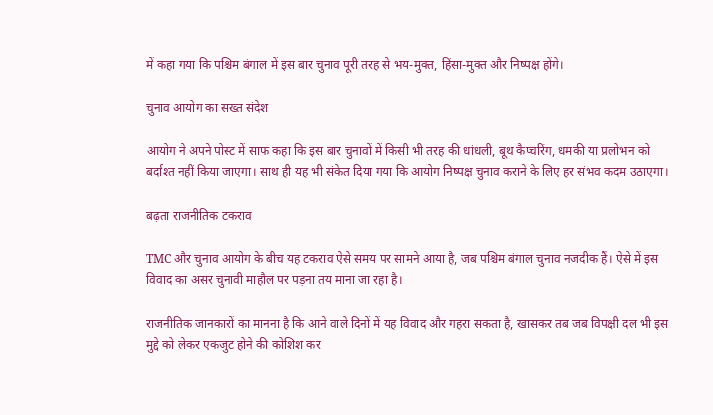में कहा गया कि पश्चिम बंगाल में इस बार चुनाव पूरी तरह से भय-मुक्त, हिंसा-मुक्त और निष्पक्ष होंगे।

चुनाव आयोग का सख्त संदेश

आयोग ने अपने पोस्ट में साफ कहा कि इस बार चुनावों में किसी भी तरह की धांधली, बूथ कैप्चरिंग, धमकी या प्रलोभन को बर्दाश्त नहीं किया जाएगा। साथ ही यह भी संकेत दिया गया कि आयोग निष्पक्ष चुनाव कराने के लिए हर संभव कदम उठाएगा।

बढ़ता राजनीतिक टकराव

TMC और चुनाव आयोग के बीच यह टकराव ऐसे समय पर सामने आया है, जब पश्चिम बंगाल चुनाव नजदीक हैं। ऐसे में इस विवाद का असर चुनावी माहौल पर पड़ना तय माना जा रहा है।

राजनीतिक जानकारों का मानना है कि आने वाले दिनों में यह विवाद और गहरा सकता है, खासकर तब जब विपक्षी दल भी इस मुद्दे को लेकर एकजुट होने की कोशिश कर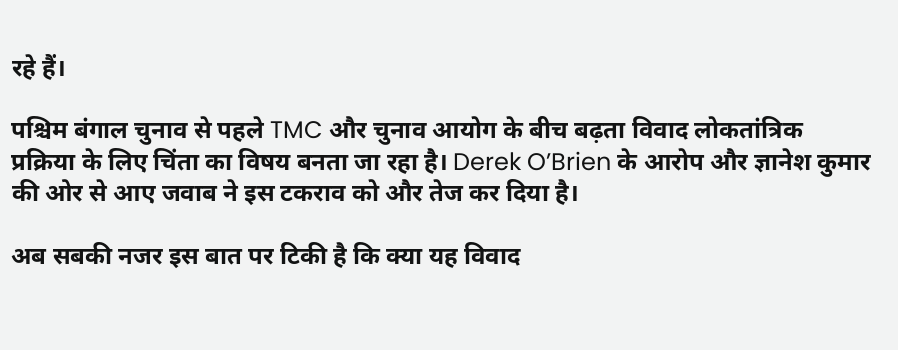रहे हैं।

पश्चिम बंगाल चुनाव से पहले TMC और चुनाव आयोग के बीच बढ़ता विवाद लोकतांत्रिक प्रक्रिया के लिए चिंता का विषय बनता जा रहा है। Derek O’Brien के आरोप और ज्ञानेश कुमार की ओर से आए जवाब ने इस टकराव को और तेज कर दिया है।

अब सबकी नजर इस बात पर टिकी है कि क्या यह विवाद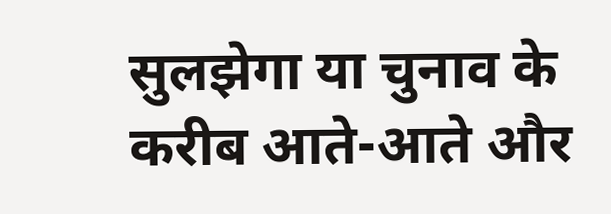सुलझेगा या चुनाव के करीब आते-आते और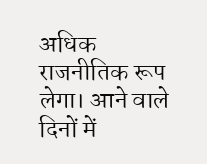अधिक राजनीतिक रूप लेगा। आने वाले दिनों में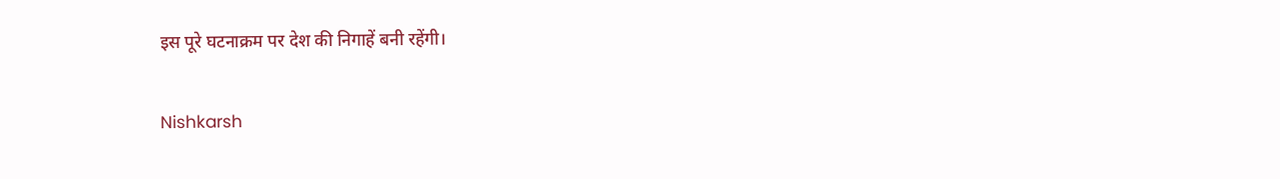इस पूरे घटनाक्रम पर देश की निगाहें बनी रहेंगी।

Nishkarsh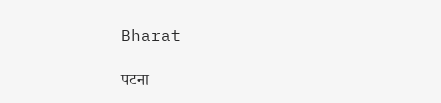Bharat

पटना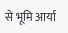से भूमि आर्या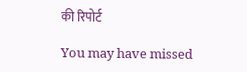की रिपोर्ट

You may have missed